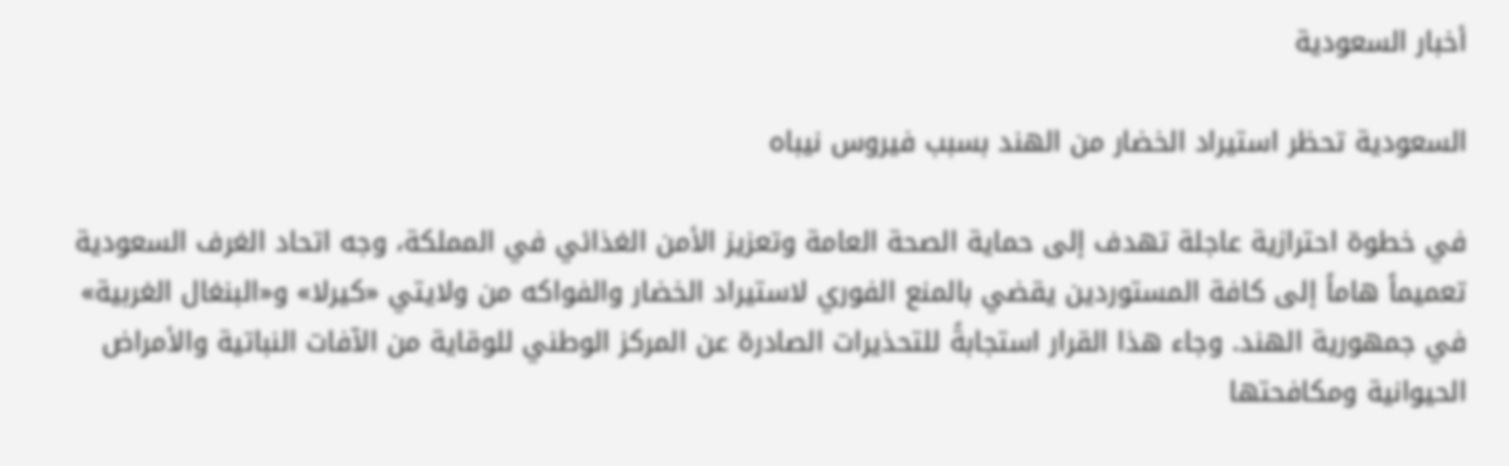أخبار السعودية

السعودية تحظر استيراد الخضار من الهند بسبب فيروس نيباه

في خطوة احترازية عاجلة تهدف إلى حماية الصحة العامة وتعزيز الأمن الغذائي في المملكة، وجه اتحاد الغرف السعودية تعميماً هاماً إلى كافة المستوردين يقضي بالمنع الفوري لاستيراد الخضار والفواكه من ولايتي «كيرلا» و«البنغال الغربية» في جمهورية الهند. وجاء هذا القرار استجابةً للتحذيرات الصادرة عن المركز الوطني للوقاية من الآفات النباتية والأمراض الحيوانية ومكافحتها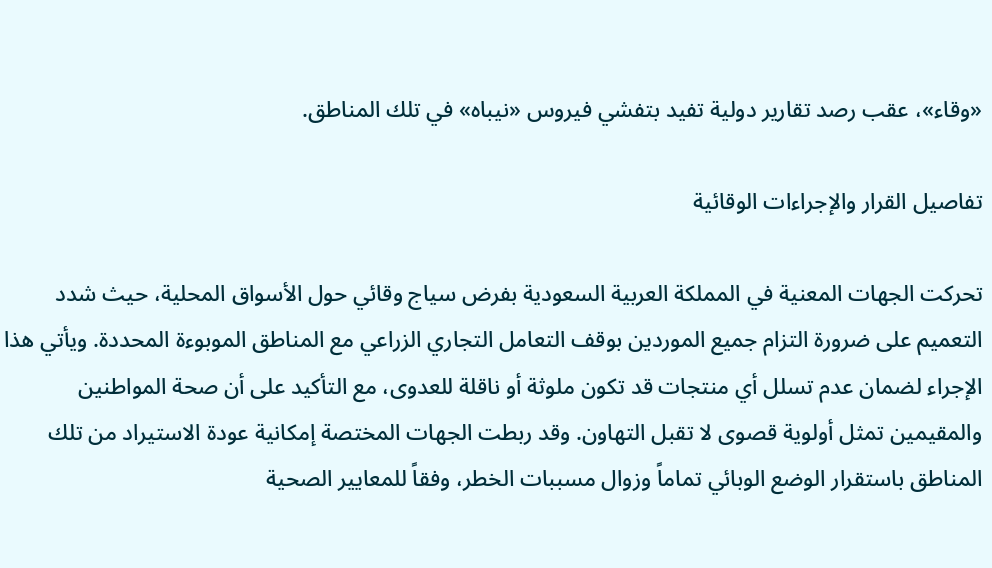«وقاء»، عقب رصد تقارير دولية تفيد بتفشي فيروس «نيباه» في تلك المناطق.

تفاصيل القرار والإجراءات الوقائية

تحركت الجهات المعنية في المملكة العربية السعودية بفرض سياج وقائي حول الأسواق المحلية، حيث شدد التعميم على ضرورة التزام جميع الموردين بوقف التعامل التجاري الزراعي مع المناطق الموبوءة المحددة. ويأتي هذا الإجراء لضمان عدم تسلل أي منتجات قد تكون ملوثة أو ناقلة للعدوى، مع التأكيد على أن صحة المواطنين والمقيمين تمثل أولوية قصوى لا تقبل التهاون. وقد ربطت الجهات المختصة إمكانية عودة الاستيراد من تلك المناطق باستقرار الوضع الوبائي تماماً وزوال مسببات الخطر، وفقاً للمعايير الصحية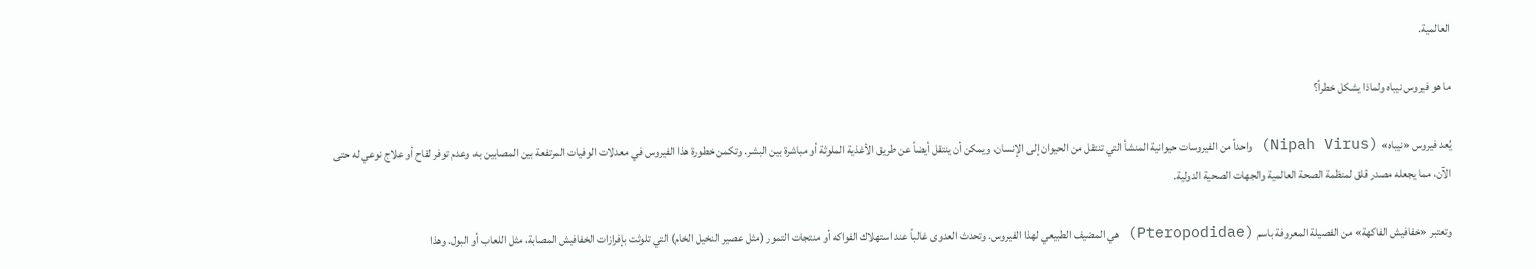العالمية.

ما هو فيروس نيباه ولماذا يشكل خطراً؟

يُعد فيروس «نيباه» (Nipah Virus) واحداً من الفيروسات حيوانية المنشأ التي تنتقل من الحيوان إلى الإنسان، ويمكن أن ينتقل أيضاً عن طريق الأغذية الملوثة أو مباشرة بين البشر. وتكمن خطورة هذا الفيروس في معدلات الوفيات المرتفعة بين المصابين به، وعدم توفر لقاح أو علاج نوعي له حتى الآن، مما يجعله مصدر قلق لمنظمة الصحة العالمية والجهات الصحية الدولية.

وتعتبر «خفافيش الفاكهة» من الفصيلة المعروفة باسم (Pteropodidae) هي المضيف الطبيعي لهذا الفيروس. وتحدث العدوى غالباً عند استهلاك الفواكه أو منتجات التمور (مثل عصير النخيل الخام) التي تلوثت بإفرازات الخفافيش المصابة، مثل اللعاب أو البول. وهذا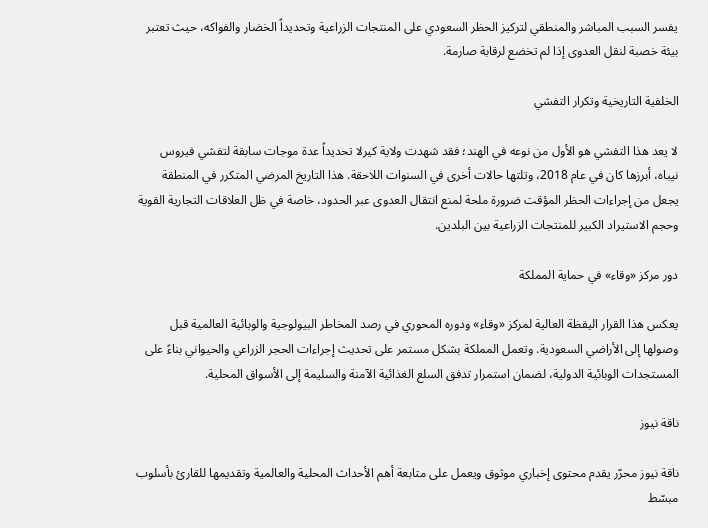يفسر السبب المباشر والمنطقي لتركيز الحظر السعودي على المنتجات الزراعية وتحديداً الخضار والفواكه، حيث تعتبر بيئة خصبة لنقل العدوى إذا لم تخضع لرقابة صارمة.

الخلفية التاريخية وتكرار التفشي

لا يعد هذا التفشي هو الأول من نوعه في الهند؛ فقد شهدت ولاية كيرلا تحديداً عدة موجات سابقة لتفشي فيروس نيباه، أبرزها كان في عام 2018، وتلتها حالات أخرى في السنوات اللاحقة. هذا التاريخ المرضي المتكرر في المنطقة يجعل من إجراءات الحظر المؤقت ضرورة ملحة لمنع انتقال العدوى عبر الحدود، خاصة في ظل العلاقات التجارية القوية وحجم الاستيراد الكبير للمنتجات الزراعية بين البلدين.

دور مركز «وقاء» في حماية المملكة

يعكس هذا القرار اليقظة العالية لمركز «وقاء» ودوره المحوري في رصد المخاطر البيولوجية والوبائية العالمية قبل وصولها إلى الأراضي السعودية. وتعمل المملكة بشكل مستمر على تحديث إجراءات الحجر الزراعي والحيواني بناءً على المستجدات الوبائية الدولية، لضمان استمرار تدفق السلع الغذائية الآمنة والسليمة إلى الأسواق المحلية.

ناقة نيوز

ناقة نيوز محرّر يقدم محتوى إخباري موثوق ويعمل على متابعة أهم الأحداث المحلية والعالمية وتقديمها للقارئ بأسلوب مبسّط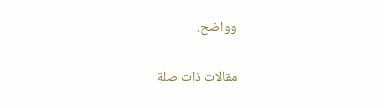وواضح.

مقالات ذات صلة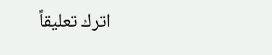اترك تعليقاً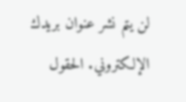لن يتم نشر عنوان بريدك الإلكتروني. الحقول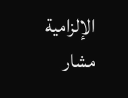الإلزامية مشار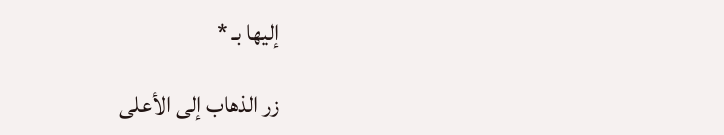إليها بـ *

زر الذهاب إلى الأعلى